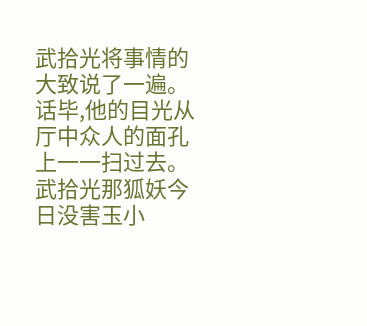武拾光将事情的大致说了一遍。话毕,他的目光从厅中众人的面孔上一一扫过去。
武拾光那狐妖今日没害玉小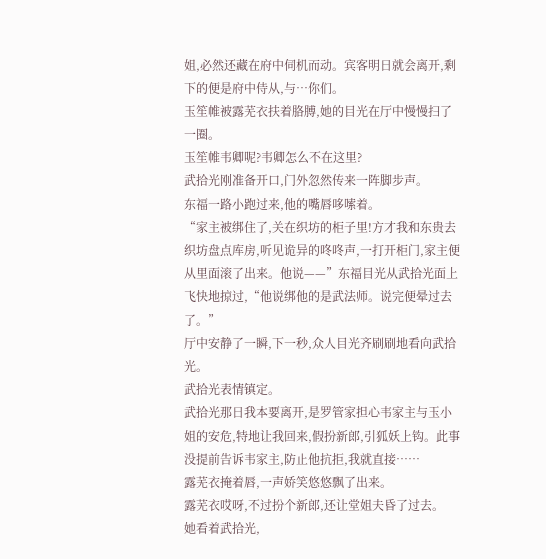姐,必然还藏在府中伺机而动。宾客明日就会离开,剩下的便是府中侍从,与…你们。
玉笙帷被露芜衣扶着胳膊,她的目光在厅中慢慢扫了一圈。
玉笙帷韦卿呢?韦卿怎么不在这里?
武拾光刚准备开口,门外忽然传来一阵脚步声。
东福一路小跑过来,他的嘴唇哆嗦着。
“家主被绑住了,关在织坊的柜子里!方才我和东贵去织坊盘点库房,听见诡异的咚咚声,一打开柜门,家主便从里面滚了出来。他说——”东福目光从武拾光面上飞快地掠过,“他说绑他的是武法师。说完便晕过去了。”
厅中安静了一瞬,下一秒,众人目光齐刷刷地看向武拾光。
武拾光表情镇定。
武拾光那日我本要离开,是罗管家担心韦家主与玉小姐的安危,特地让我回来,假扮新郎,引狐妖上钩。此事没提前告诉韦家主,防止他抗拒,我就直接……
露芜衣掩着唇,一声娇笑悠悠飘了出来。
露芜衣哎呀,不过扮个新郎,还让堂姐夫昏了过去。
她看着武拾光,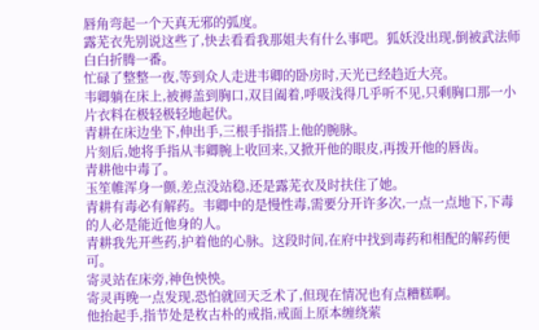唇角弯起一个天真无邪的弧度。
露芜衣先别说这些了,快去看看我那姐夫有什么事吧。狐妖没出现,倒被武法师白白折腾一番。
忙碌了整整一夜,等到众人走进韦卿的卧房时,天光已经趋近大亮。
韦卿躺在床上,被褥盖到胸口,双目阖着,呼吸浅得几乎听不见,只剩胸口那一小片衣料在极轻极轻地起伏。
青耕在床边坐下,伸出手,三根手指搭上他的腕脉。
片刻后,她将手指从韦卿腕上收回来,又掀开他的眼皮,再拨开他的唇齿。
青耕他中毒了。
玉笙帷浑身一颤,差点没站稳,还是露芜衣及时扶住了她。
青耕有毒必有解药。韦卿中的是慢性毒,需要分开许多次,一点一点地下,下毒的人必是能近他身的人。
青耕我先开些药,护着他的心脉。这段时间,在府中找到毒药和相配的解药便可。
寄灵站在床旁,神色怏怏。
寄灵再晚一点发现,恐怕就回天乏术了,但现在情况也有点糟糕啊。
他抬起手,指节处是枚古朴的戒指,戒面上原本缠绕萦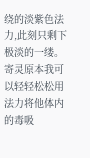绕的淡紫色法力,此刻只剩下极淡的一缕。
寄灵原本我可以轻轻松松用法力将他体内的毒吸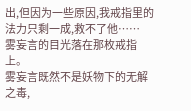出,但因为一些原因,我戒指里的法力只剩一成,救不了他……
雾妄言的目光落在那枚戒指上。
雾妄言既然不是妖物下的无解之毒,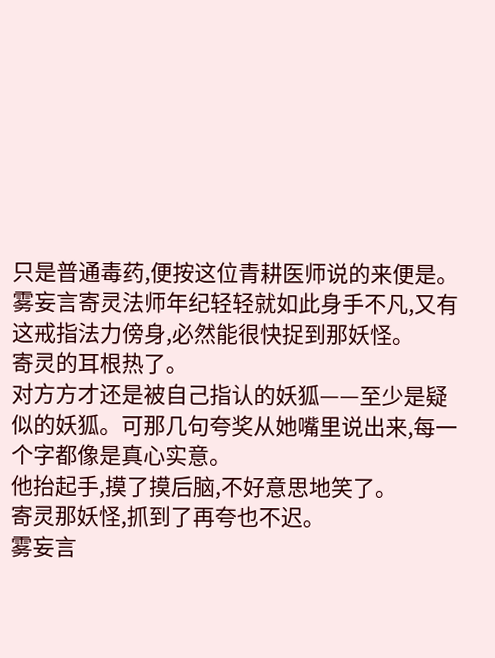只是普通毒药,便按这位青耕医师说的来便是。
雾妄言寄灵法师年纪轻轻就如此身手不凡,又有这戒指法力傍身,必然能很快捉到那妖怪。
寄灵的耳根热了。
对方方才还是被自己指认的妖狐——至少是疑似的妖狐。可那几句夸奖从她嘴里说出来,每一个字都像是真心实意。
他抬起手,摸了摸后脑,不好意思地笑了。
寄灵那妖怪,抓到了再夸也不迟。
雾妄言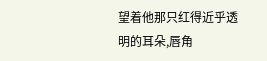望着他那只红得近乎透明的耳朵,唇角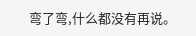弯了弯,什么都没有再说。